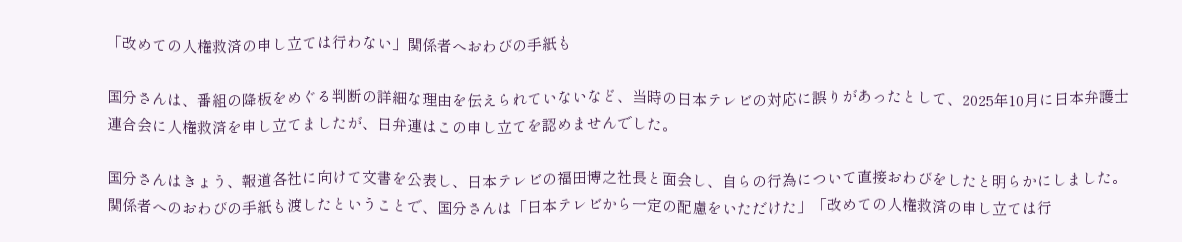「改めての人権救済の申し立ては行わない」関係者へおわびの手紙も

国分さんは、番組の降板をめぐる判断の詳細な理由を伝えられていないなど、当時の日本テレビの対応に誤りがあったとして、2025年10月に日本弁護士連合会に人権救済を申し立てましたが、日弁連はこの申し立てを認めませんでした。

国分さんはきょう、報道各社に向けて文書を公表し、日本テレビの福田博之社長と面会し、自らの行為について直接おわびをしたと明らかにしました。関係者へのおわびの手紙も渡したということで、国分さんは「日本テレビから一定の配慮をいただけた」「改めての人権救済の申し立ては行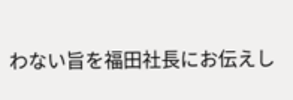わない旨を福田社長にお伝えし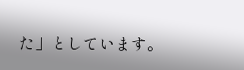た」としています。